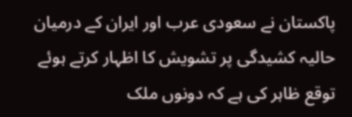پاکستان نے سعودی عرب اور ایران کے درمیان حالیہ کشیدگی پر تشویش کا اظہار کرتے ہوئے توقع ظاہر کی ہے کہ دونوں ملک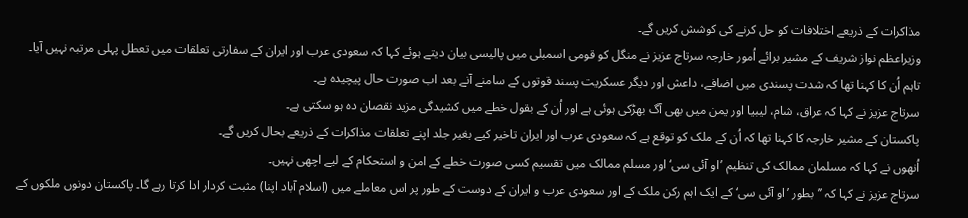مذاکرات کے ذریعے اختلافات کو حل کرنے کی کوشش کریں گے۔
وزیراعظم نواز شریف کے مشیر برائے اُمور خارجہ سرتاج عزیز نے منگل کو قومی اسمبلی میں پالیسی بیان دیتے ہوئے کہا کہ سعودی عرب اور ایران کے سفارتی تعلقات میں تعطل پہلی مرتبہ نہیں آیا۔
تاہم اُن کا کہنا تھا کہ شدت پسندی میں اضافے، داعش اور دیگر عسکریت پسند قوتوں کے سامنے آنے بعد اب صورت حال پیچیدہ ہے۔
سرتاج عزیز نے کہا کہ عراق، شام، لیبیا اور یمن میں بھی آگ بھڑکی ہوئی ہے اور اُن کے بقول خطے میں کشیدگی مزید نقصان دہ ہو سکتی ہے۔
پاکستان کے مشیر خارجہ کا کہنا تھا کہ اُن کے ملک کو توقع ہے کہ سعودی عرب اور ایران تاخیر کیے بغیر جلد اپنے تعلقات مذاکرات کے ذریعے بحال کریں گے۔
اُنھوں نے کہا کہ مسلمان ممالک کی تنظیم ’او آئی سی‘ اور مسلم ممالک میں تقسیم کسی صورت خطے کے امن و استحکام کے لیے اچھی نہیں۔
سرتاج عزیز نے کہا کہ ’’بطور ’او آئی سی‘ کے ایک اہم رکن ملک کے اور سعودی عرب و ایران کے دوست کے طور پر اس معاملے میں (اسلام آباد اپنا) مثبت کردار ادا کرتا رہے گا۔ پاکستان دونوں ملکوں کے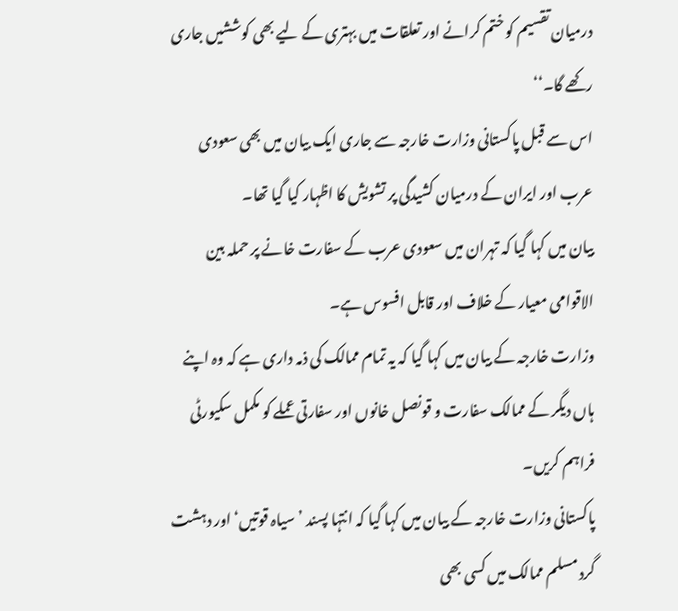درمیان تقسیم کو ختم کرانے اور تعلقات میں بہتری کے لیے بھی کوششیں جاری رکھے گا۔‘‘
اس سے قبل پاکستانی وزارت خارجہ سے جاری ایک بیان میں بھی سعودی عرب اور ایران کے درمیان کشیدگی پر تشویش کا اظہار کیا گیا تھا۔
بیان میں کہا گیا کہ تہران میں سعودی عرب کے سفارت خانے پر حملہ بین الاقوامی معیار کے خلاف اور قابل افسوس ہے۔
وزارت خارجہ کے بیان میں کہا گیا کہ یہ تمام ممالک کی ذمہ داری ہے کہ وہ اپنے ہاں دیگر کے ممالک سفارت و قونصل خانوں اور سفارتی عملے کو مکمل سکیورٹی فراہم کریں۔
پاکستانی وزارت خارجہ کے بیان میں کہا گیا کہ انتہا پسند ’سیاہ قوتیں‘ اور دہشت گرد مسلم ممالک میں کسی بھی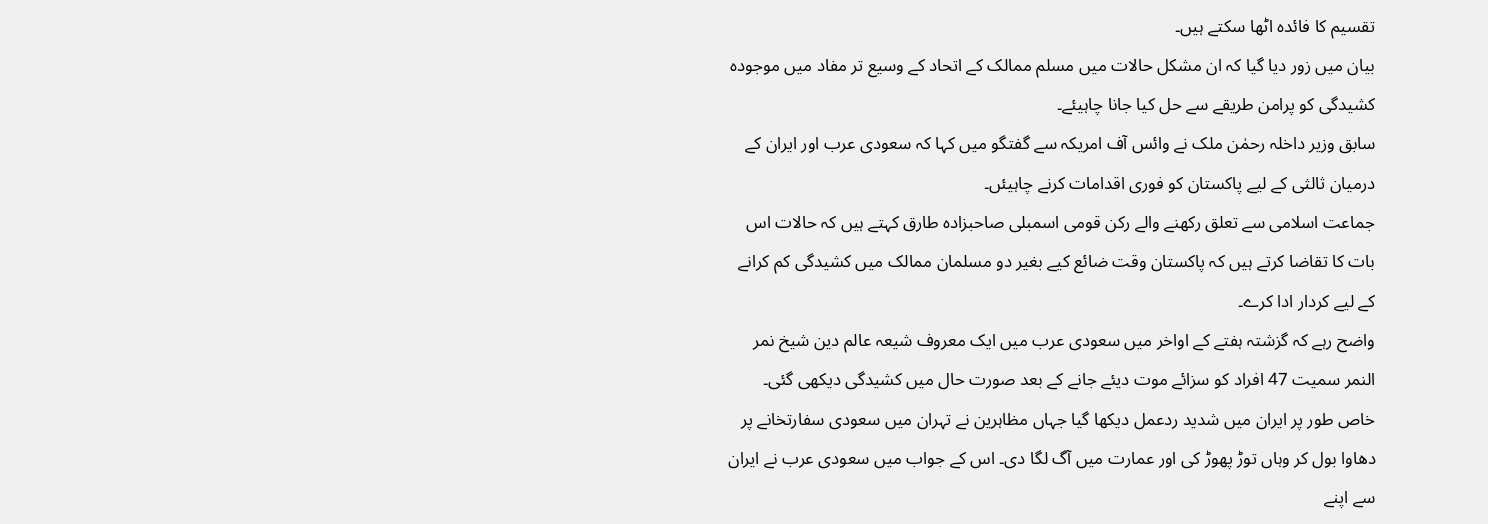تقسیم کا فائدہ اٹھا سکتے ہیں۔
بیان میں زور دیا گیا کہ ان مشکل حالات میں مسلم ممالک کے اتحاد کے وسیع تر مفاد میں موجودہ کشیدگی کو پرامن طریقے سے حل کیا جانا چاہیئے۔
سابق وزیر داخلہ رحمٰن ملک نے وائس آف امریکہ سے گفتگو میں کہا کہ سعودی عرب اور ایران کے درمیان ثالثی کے لیے پاکستان کو فوری اقدامات کرنے چاہیئں۔
جماعت اسلامی سے تعلق رکھنے والے رکن قومی اسمبلی صاحبزادہ طارق کہتے ہیں کہ حالات اس بات کا تقاضا کرتے ہیں کہ پاکستان وقت ضائع کیے بغیر دو مسلمان ممالک میں کشیدگی کم کرانے کے لیے کردار ادا کرے۔
واضح رہے کہ گزشتہ ہفتے کے اواخر میں سعودی عرب میں ایک معروف شیعہ عالم دین شیخ نمر النمر سمیت 47 افراد کو سزائے موت دیئے جانے کے بعد صورت حال میں کشیدگی دیکھی گئی۔
خاص طور پر ایران میں شدید ردعمل دیکھا گیا جہاں مظاہرین نے تہران میں سعودی سفارتخانے پر دھاوا بول کر وہاں توڑ پھوڑ کی اور عمارت میں آگ لگا دی۔ اس کے جواب میں سعودی عرب نے ایران سے اپنے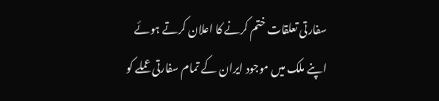سفارتی تعلقات ختم کرنے کا اعلان کرتے ہوئے اپنے ملک میں موجود ایران کے تمام سفارتی عملے کو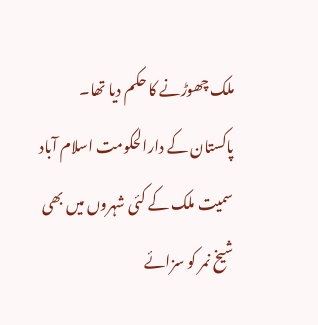ملک چھوڑنے کا حکم دیا تھا۔
پاکستان کے دارالحکومت اسلام آباد سمیت ملک کے کئی شہروں میں بھی شیخ نمر کو سزائے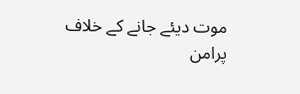موت دیئے جانے کے خلاف پرامن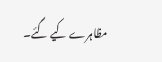مظاہرے کیے گئے۔